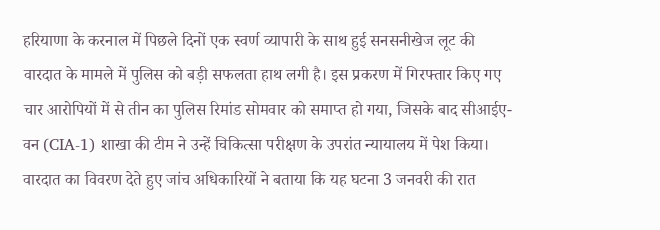हरियाणा के करनाल में पिछले दिनों एक स्वर्ण व्यापारी के साथ हुई सनसनीखेज लूट की वारदात के मामले में पुलिस को बड़ी सफलता हाथ लगी है। इस प्रकरण में गिरफ्तार किए गए चार आरोपियों में से तीन का पुलिस रिमांड सोमवार को समाप्त हो गया, जिसके बाद सीआईए-वन (CIA-1) शाखा की टीम ने उन्हें चिकित्सा परीक्षण के उपरांत न्यायालय में पेश किया।
वारदात का विवरण देते हुए जांच अधिकारियों ने बताया कि यह घटना 3 जनवरी की रात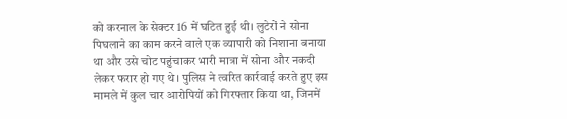को करनाल के सेक्टर 16 में घटित हुई थी। लुटेरों ने सोना पिघलाने का काम करने वाले एक व्यापारी को निशाना बनाया था और उसे चोट पहुंचाकर भारी मात्रा में सोना और नकदी लेकर फरार हो गए थे। पुलिस ने त्वरित कार्रवाई करते हुए इस मामले में कुल चार आरोपियों को गिरफ्तार किया था, जिनमें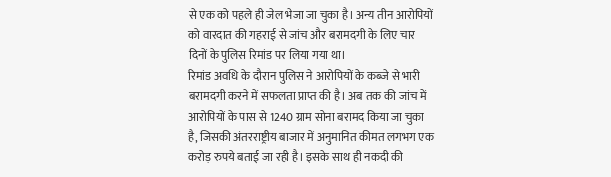से एक को पहले ही जेल भेजा जा चुका है। अन्य तीन आरोपियों को वारदात की गहराई से जांच और बरामदगी के लिए चार दिनों के पुलिस रिमांड पर लिया गया था।
रिमांड अवधि के दौरान पुलिस ने आरोपियों के कब्जे से भारी बरामदगी करने में सफलता प्राप्त की है। अब तक की जांच में आरोपियों के पास से 1240 ग्राम सोना बरामद किया जा चुका है, जिसकी अंतरराष्ट्रीय बाजार में अनुमानित कीमत लगभग एक करोड़ रुपये बताई जा रही है। इसके साथ ही नकदी की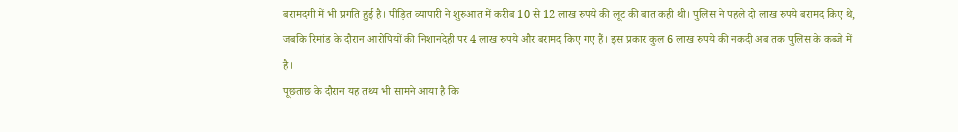बरामदगी में भी प्रगति हुई है। पीड़ित व्यापारी ने शुरुआत में करीब 10 से 12 लाख रुपये की लूट की बात कही थी। पुलिस ने पहले दो लाख रुपये बरामद किए थे, जबकि रिमांड के दौरान आरोपियों की निशानदेही पर 4 लाख रुपये और बरामद किए गए हैं। इस प्रकार कुल 6 लाख रुपये की नकदी अब तक पुलिस के कब्जे में है।
पूछताछ के दौरान यह तथ्य भी सामने आया है कि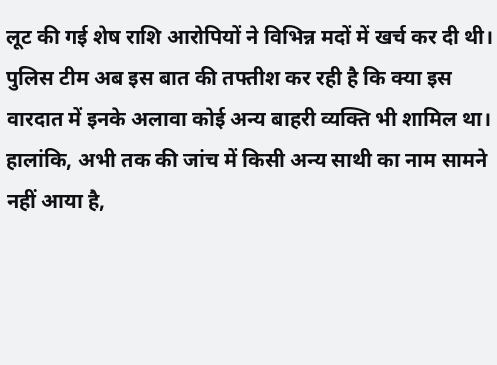लूट की गई शेष राशि आरोपियों ने विभिन्न मदों में खर्च कर दी थी। पुलिस टीम अब इस बात की तफ्तीश कर रही है कि क्या इस वारदात में इनके अलावा कोई अन्य बाहरी व्यक्ति भी शामिल था। हालांकि, अभी तक की जांच में किसी अन्य साथी का नाम सामने नहीं आया है,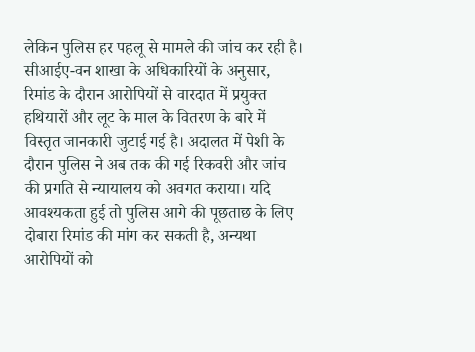लेकिन पुलिस हर पहलू से मामले की जांच कर रही है।
सीआईए-वन शाखा के अधिकारियों के अनुसार, रिमांड के दौरान आरोपियों से वारदात में प्रयुक्त हथियारों और लूट के माल के वितरण के बारे में विस्तृत जानकारी जुटाई गई है। अदालत में पेशी के दौरान पुलिस ने अब तक की गई रिकवरी और जांच की प्रगति से न्यायालय को अवगत कराया। यदि आवश्यकता हुई तो पुलिस आगे की पूछताछ के लिए दोबारा रिमांड की मांग कर सकती है, अन्यथा आरोपियों को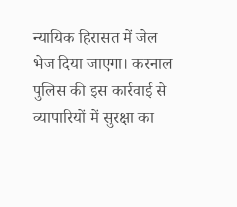न्यायिक हिरासत में जेल भेज दिया जाएगा। करनाल पुलिस की इस कार्रवाई से व्यापारियों में सुरक्षा का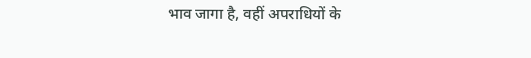भाव जागा है, वहीं अपराधियों के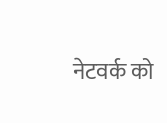नेटवर्क को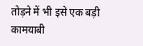तोड़ने में भी इसे एक बड़ी कामयाबी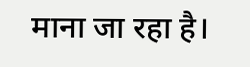माना जा रहा है।